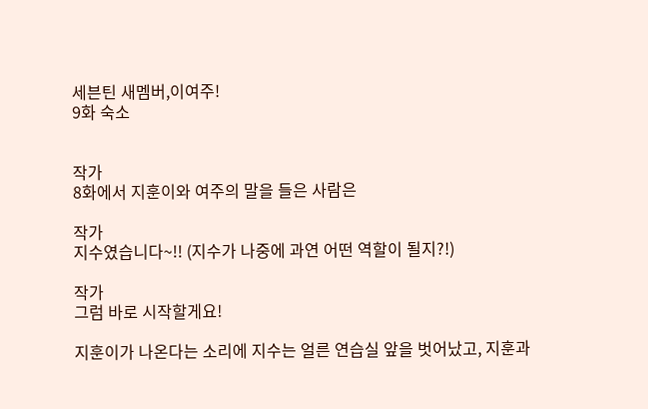세븐틴 새멤버,이여주!
9화 숙소


작가
8화에서 지훈이와 여주의 말을 들은 사람은

작가
지수였습니다~!! (지수가 나중에 과연 어떤 역할이 될지?!)

작가
그럼 바로 시작할게요!

지훈이가 나온다는 소리에 지수는 얼른 연습실 앞을 벗어났고, 지훈과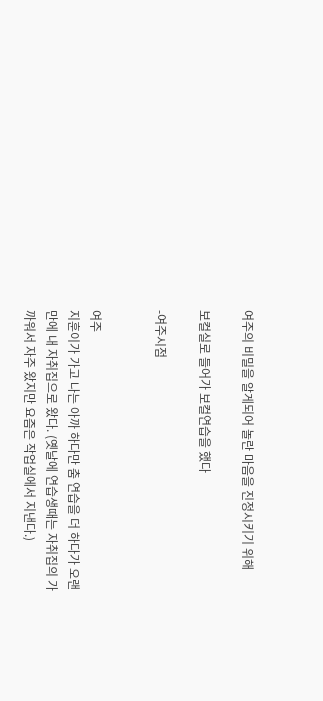여주의 비밀을 알게되어 놀란 마음을 진정시키기 위해

보컬실로 들어가 보컬연습을 했다

-여주시점


여주
지훈이가 가고 나는 아까 하다만 춤 연습을 더 하다가 오랜만에 내 자취집으로 왔다. (옛날에 연습생때는 자취집의 가까워서 자주 왔지만 요즘은 작업실에서 지낸다.)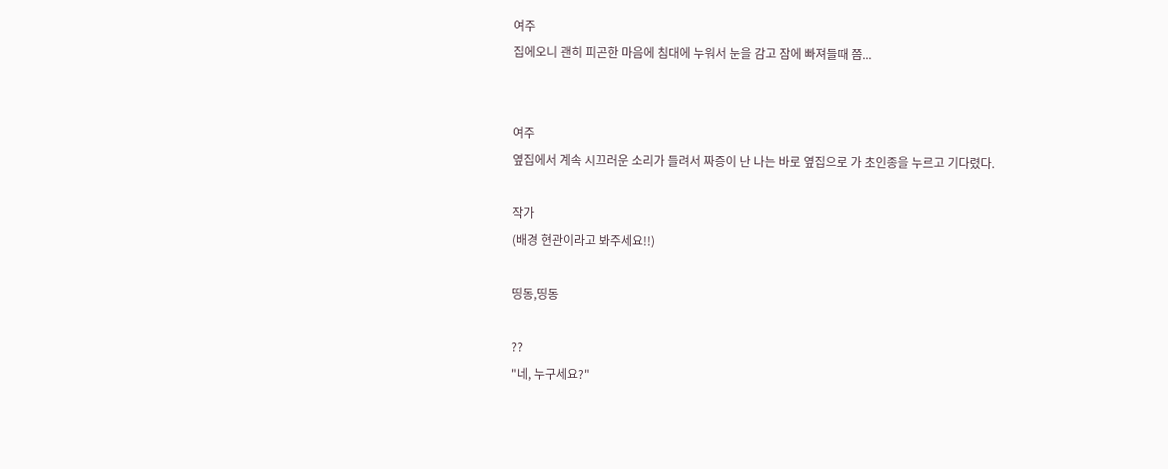여주
집에오니 괜히 피곤한 마음에 침대에 누워서 눈을 감고 잠에 빠져들때 쯤...


여주
옆집에서 계속 시끄러운 소리가 들려서 짜증이 난 나는 바로 옆집으로 가 초인종을 누르고 기다렸다.

작가
(배경 현관이라고 봐주세요!!)

띵동,띵동

??
"네, 누구세요?"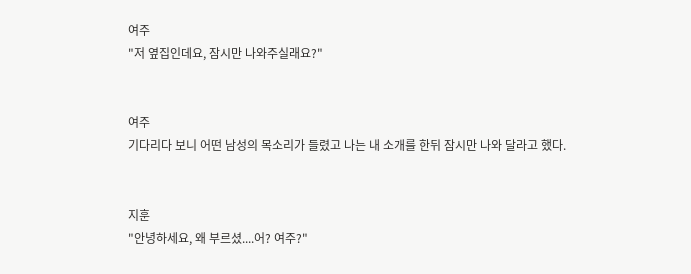여주
"저 옆집인데요, 잠시만 나와주실래요?"


여주
기다리다 보니 어떤 남성의 목소리가 들렸고 나는 내 소개를 한뒤 잠시만 나와 달라고 했다.


지훈
"안녕하세요, 왜 부르셨....어? 여주?"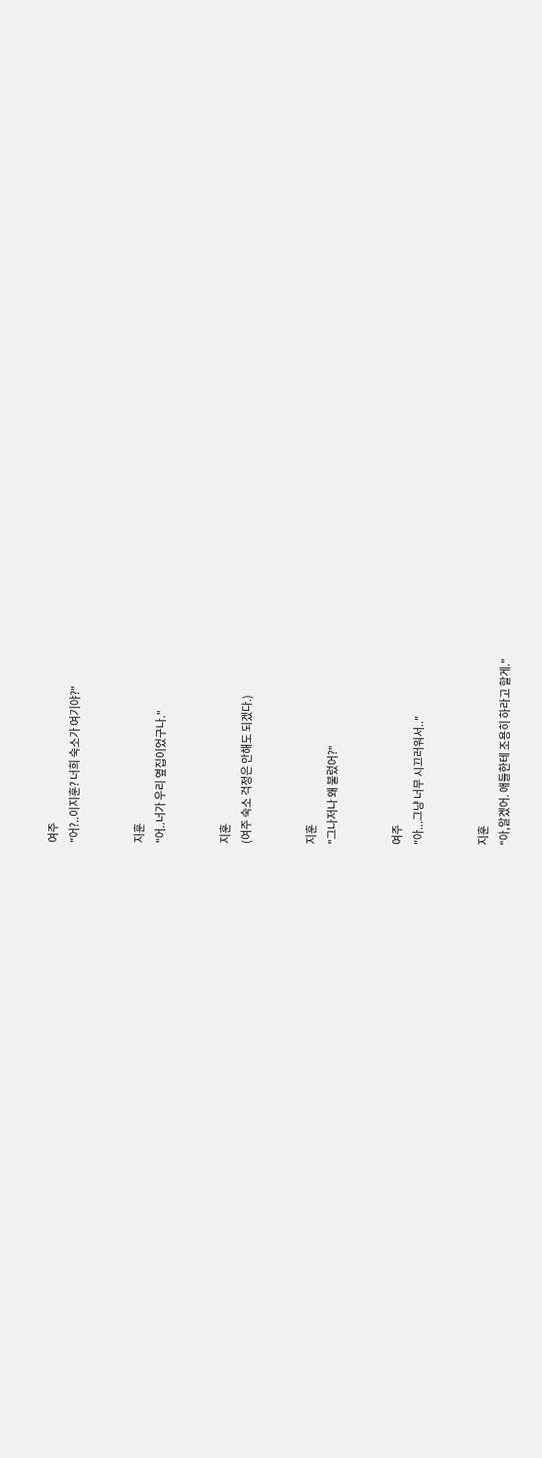여주
"어?..이지훈? 너희 숙소가 여기야?"


지훈
"어..너가 우리 옆집이었구나."


지훈
(여주 숙소 걱정은 안해도 되겠다.)


지훈
"그나저나 왜 불렀어?"


여주
"아...그냥 너무 시끄러워서.."


지훈
"아,알겠어. 애들한테 조용히 하라고 할게."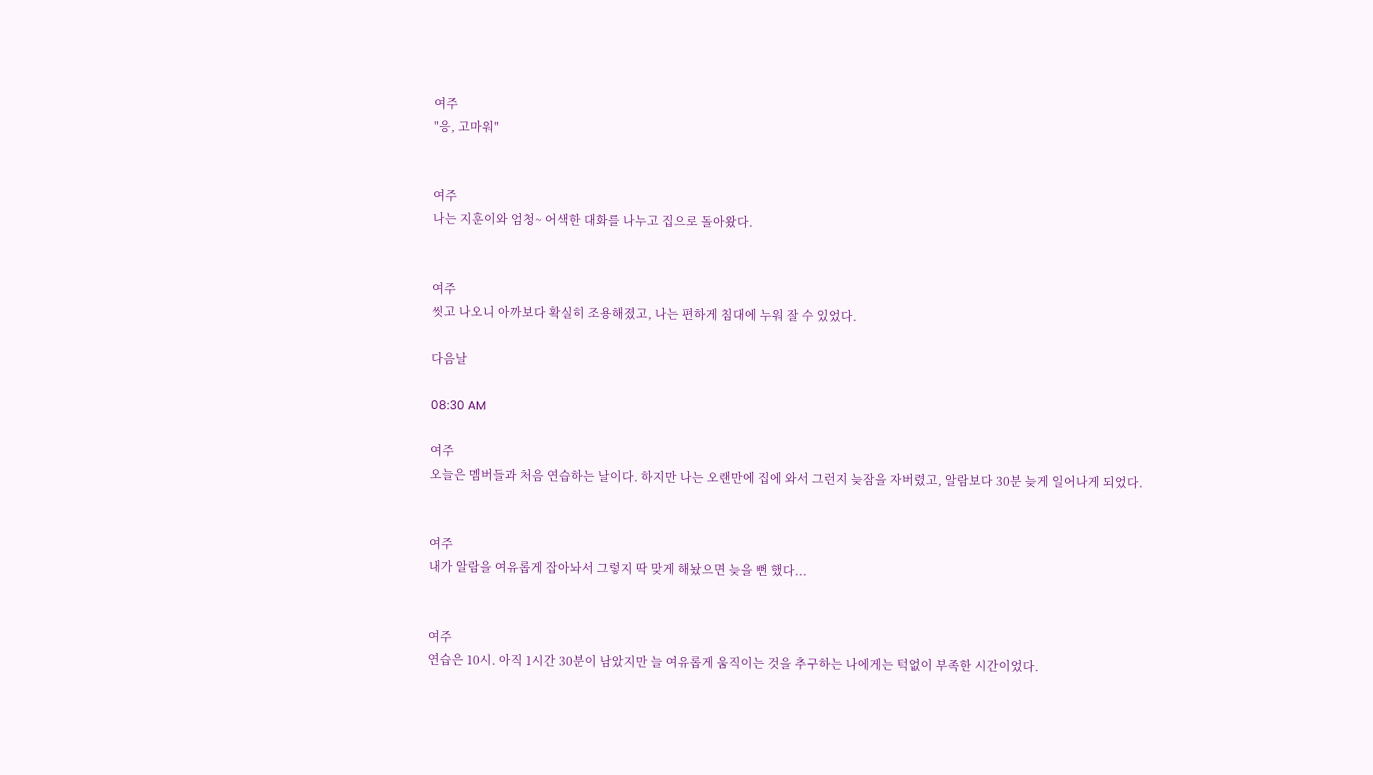여주
"응, 고마워"


여주
나는 지훈이와 엄청~ 어색한 대화를 나누고 집으로 돌아왔다.


여주
씻고 나오니 아까보다 확실히 조용해졌고, 나는 편하게 침대에 누워 잘 수 있었다.

다음날

08:30 AM

여주
오늘은 멤버들과 처음 연습하는 날이다. 하지만 나는 오랜만에 집에 와서 그런지 늦잠을 자버렸고, 알람보다 30분 늦게 일어나게 되었다.


여주
내가 알람을 여유롭게 잡아놔서 그렇지 딱 맞게 해놨으면 늦을 뻔 했다...


여주
연습은 10시. 아직 1시간 30분이 남았지만 늘 여유롭게 움직이는 것을 추구하는 나에게는 턱없이 부족한 시간이었다.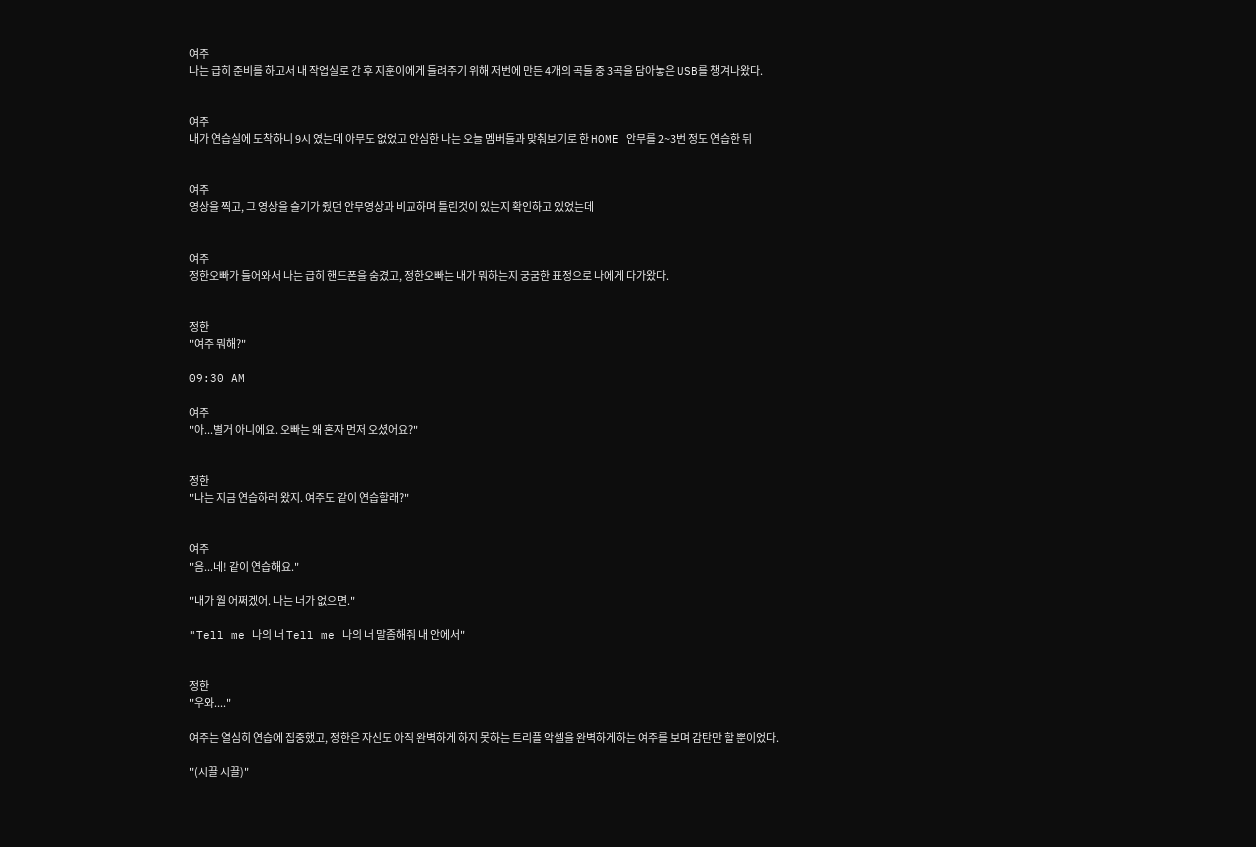여주
나는 급히 준비를 하고서 내 작업실로 간 후 지훈이에게 들려주기 위해 저번에 만든 4개의 곡들 중 3곡을 담아놓은 USB를 챙겨나왔다.


여주
내가 연습실에 도착하니 9시 였는데 아무도 없었고 안심한 나는 오늘 멤버들과 맞춰보기로 한 HOME 안무를 2~3번 정도 연습한 뒤


여주
영상을 찍고, 그 영상을 슬기가 줬던 안무영상과 비교하며 틀린것이 있는지 확인하고 있었는데


여주
정한오빠가 들어와서 나는 급히 핸드폰을 숨겼고, 정한오빠는 내가 뭐하는지 궁굼한 표정으로 나에게 다가왔다.


정한
"여주 뭐해?"

09:30 AM

여주
"아...별거 아니에요. 오빠는 왜 혼자 먼저 오셨어요?"


정한
"나는 지금 연습하러 왔지. 여주도 같이 연습할래?"


여주
"음...네! 같이 연습해요."

"내가 월 어쩌겠어. 나는 너가 없으면."

"Tell me 나의 너 Tell me 나의 너 말좀해줘 내 안에서"


정한
"우와...."

여주는 열심히 연습에 집중했고, 정한은 자신도 아직 완벽하게 하지 못하는 트리플 악셀을 완벽하게하는 여주를 보며 감탄만 할 뿐이었다.

"(시끌 시끌)"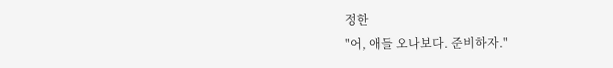정한
"어, 애들 오나보다. 준비하자."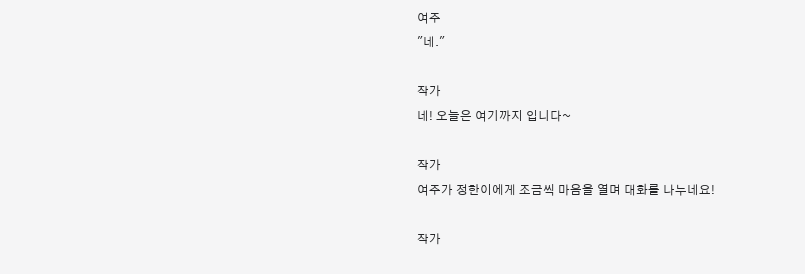여주
"네."

작가
네! 오늘은 여기까지 입니다~

작가
여주가 정한이에게 조금씩 마음을 열며 대화를 나누네요!

작가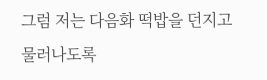그럼 저는 다음화 떡밥을 던지고 물러나도록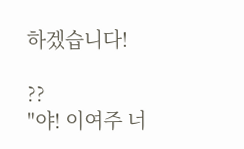하겠습니다!

??
"야! 이여주 너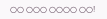○○ ○○○ ○○○○ ○○!